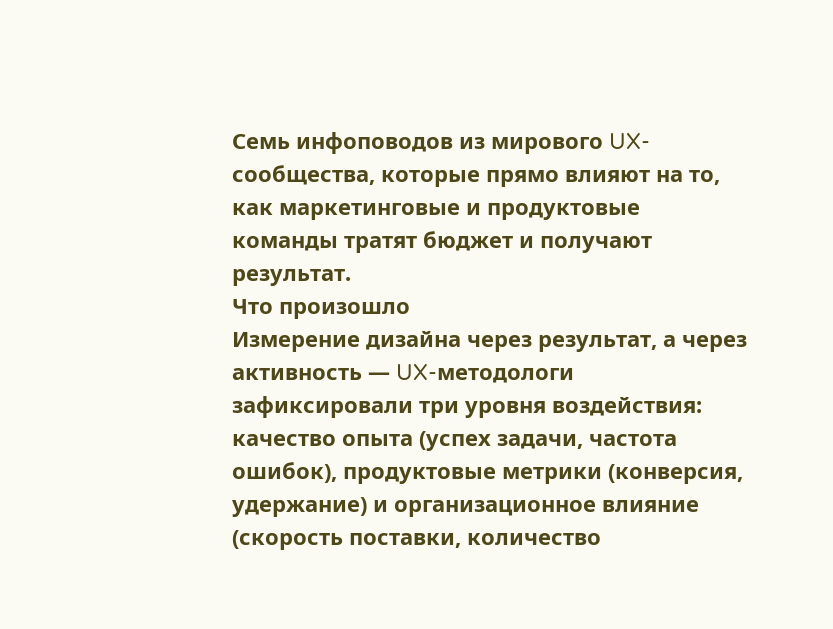Семь инфоповодов из мирового UX-сообщества, которые прямо влияют на то, как маркетинговые и продуктовые команды тратят бюджет и получают результат.
Что произошло
Измерение дизайна через результат, а через активность — UX-методологи зафиксировали три уровня воздействия: качество опыта (успех задачи, частота ошибок), продуктовые метрики (конверсия, удержание) и организационное влияние (скорость поставки, количество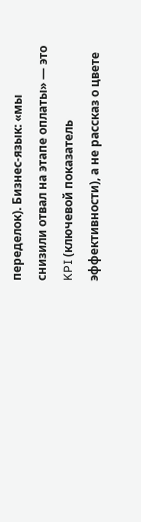переделок). Бизнес-язык: «мы снизили отвал на этапе оплаты» — это KPI (ключевой показатель эффективности), а не рассказ о цвете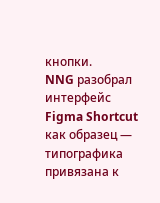кнопки.
NNG разобрал интерфейс Figma Shortcut как образец — типографика привязана к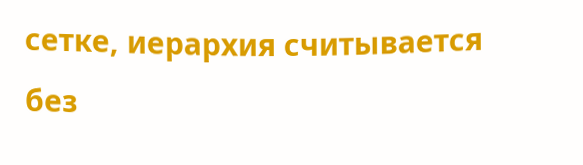сетке, иерархия считывается без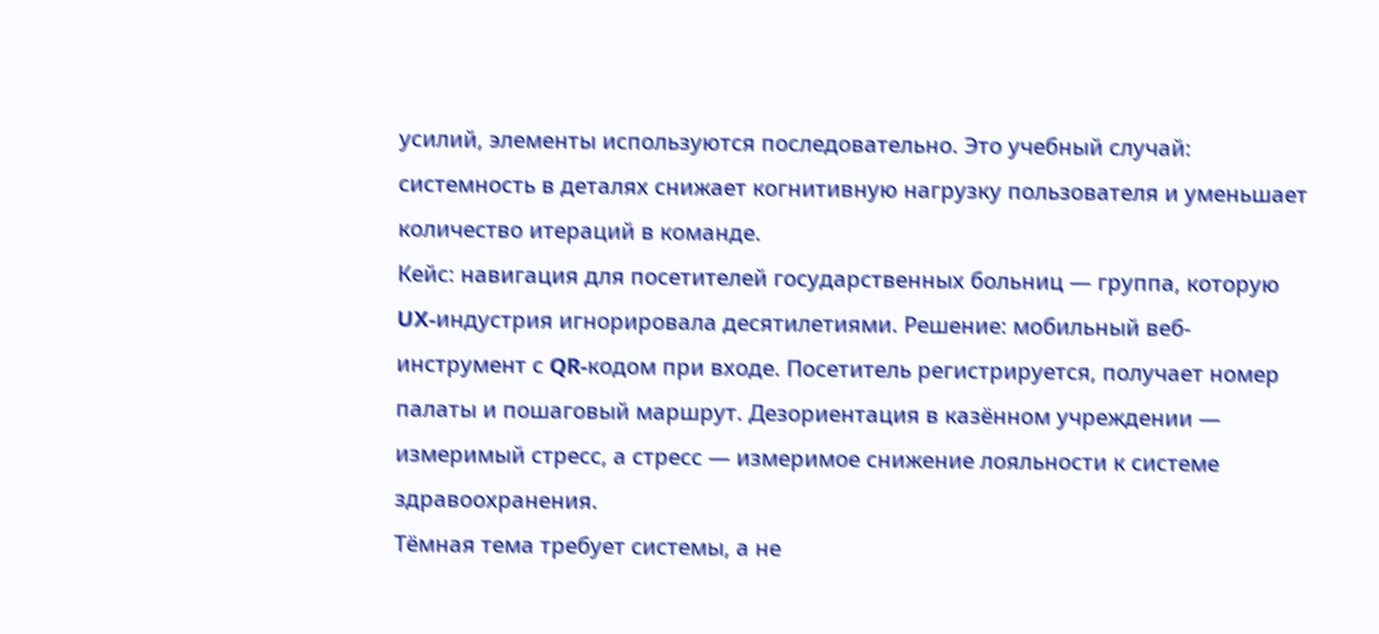усилий, элементы используются последовательно. Это учебный случай: системность в деталях снижает когнитивную нагрузку пользователя и уменьшает количество итераций в команде.
Кейс: навигация для посетителей государственных больниц — группа, которую UX-индустрия игнорировала десятилетиями. Решение: мобильный веб-инструмент с QR-кодом при входе. Посетитель регистрируется, получает номер палаты и пошаговый маршрут. Дезориентация в казённом учреждении — измеримый стресс, а стресс — измеримое снижение лояльности к системе здравоохранения.
Тёмная тема требует системы, а не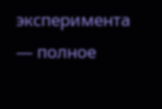эксперимента — полное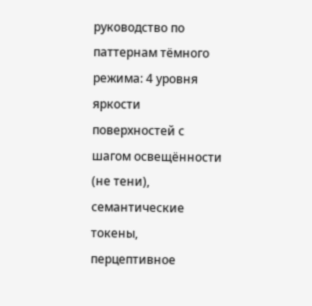руководство по паттернам тёмного режима: 4 уровня яркости поверхностей с шагом освещённости (не тени), семантические токены, перцептивное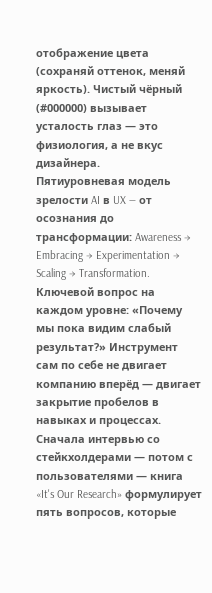отображение цвета (сохраняй оттенок, меняй яркость). Чистый чёрный (#000000) вызывает усталость глаз — это физиология, а не вкус дизайнера.
Пятиуровневая модель зрелости AI в UX — от осознания до трансформации: Awareness → Embracing → Experimentation → Scaling → Transformation. Ключевой вопрос на каждом уровне: «Почему мы пока видим слабый результат?» Инструмент сам по себе не двигает компанию вперёд — двигает закрытие пробелов в навыках и процессах.
Сначала интервью со стейкхолдерами — потом с пользователями — книга «It's Our Research» формулирует пять вопросов, которые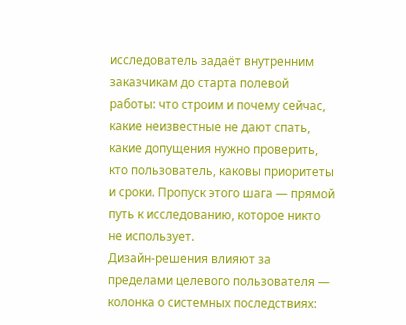исследователь задаёт внутренним заказчикам до старта полевой работы: что строим и почему сейчас, какие неизвестные не дают спать, какие допущения нужно проверить, кто пользователь, каковы приоритеты и сроки. Пропуск этого шага — прямой путь к исследованию, которое никто не использует.
Дизайн-решения влияют за пределами целевого пользователя — колонка о системных последствиях: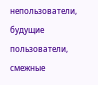непользователи, будущие пользователи, смежные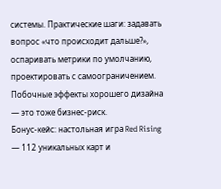системы. Практические шаги: задавать вопрос «что происходит дальше?», оспаривать метрики по умолчанию, проектировать с самоограничением. Побочные эффекты хорошего дизайна — это тоже бизнес-риск.
Бонус-кейс: настольная игра Red Rising — 112 уникальных карт и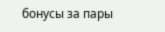бонусы за пары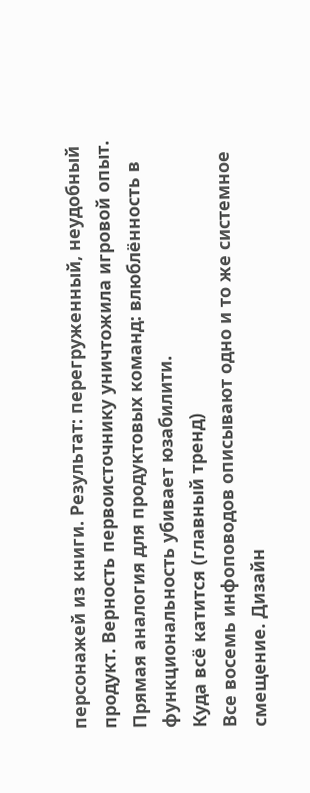персонажей из книги. Результат: перегруженный, неудобный продукт. Верность первоисточнику уничтожила игровой опыт. Прямая аналогия для продуктовых команд: влюблённость в функциональность убивает юзабилити.
Куда всё катится (главный тренд)
Все восемь инфоповодов описывают одно и то же системное смещение. Дизайн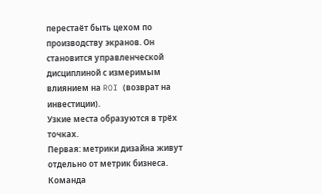перестаёт быть цехом по производству экранов. Он становится управленческой дисциплиной с измеримым влиянием на ROI (возврат на инвестиции).
Узкие места образуются в трёх точках.
Первая: метрики дизайна живут отдельно от метрик бизнеса. Команда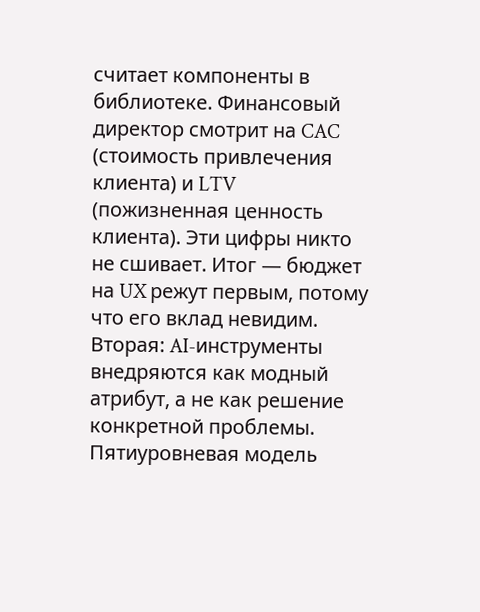считает компоненты в библиотеке. Финансовый директор смотрит на CAC (стоимость привлечения клиента) и LTV (пожизненная ценность клиента). Эти цифры никто не сшивает. Итог — бюджет на UX режут первым, потому что его вклад невидим.
Вторая: AI-инструменты внедряются как модный атрибут, а не как решение конкретной проблемы. Пятиуровневая модель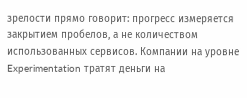зрелости прямо говорит: прогресс измеряется закрытием пробелов, а не количеством использованных сервисов. Компании на уровне Experimentation тратят деньги на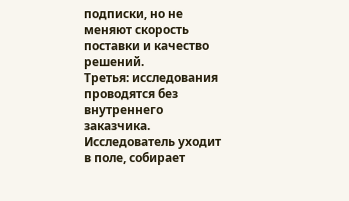подписки, но не меняют скорость поставки и качество решений.
Третья: исследования проводятся без внутреннего заказчика. Исследователь уходит в поле, собирает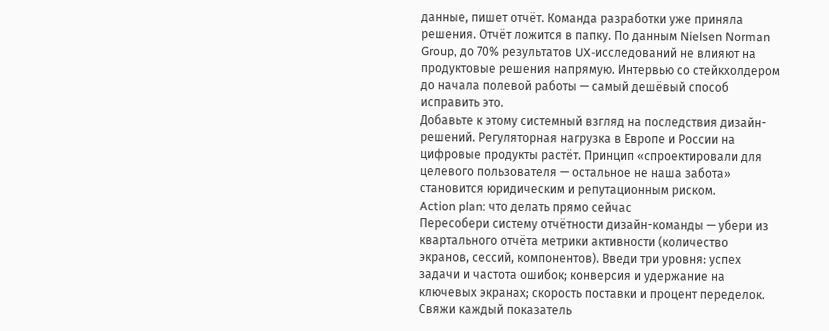данные, пишет отчёт. Команда разработки уже приняла решения. Отчёт ложится в папку. По данным Nielsen Norman Group, до 70% результатов UX-исследований не влияют на продуктовые решения напрямую. Интервью со стейкхолдером до начала полевой работы — самый дешёвый способ исправить это.
Добавьте к этому системный взгляд на последствия дизайн-решений. Регуляторная нагрузка в Европе и России на цифровые продукты растёт. Принцип «спроектировали для целевого пользователя — остальное не наша забота» становится юридическим и репутационным риском.
Action plan: что делать прямо сейчас
Пересобери систему отчётности дизайн-команды — убери из квартального отчёта метрики активности (количество экранов, сессий, компонентов). Введи три уровня: успех задачи и частота ошибок; конверсия и удержание на ключевых экранах; скорость поставки и процент переделок. Свяжи каждый показатель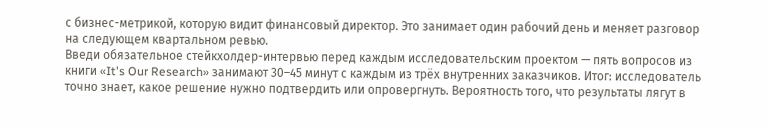с бизнес-метрикой, которую видит финансовый директор. Это занимает один рабочий день и меняет разговор на следующем квартальном ревью.
Введи обязательное стейкхолдер-интервью перед каждым исследовательским проектом — пять вопросов из книги «It's Our Research» занимают 30–45 минут с каждым из трёх внутренних заказчиков. Итог: исследователь точно знает, какое решение нужно подтвердить или опровергнуть. Вероятность того, что результаты лягут в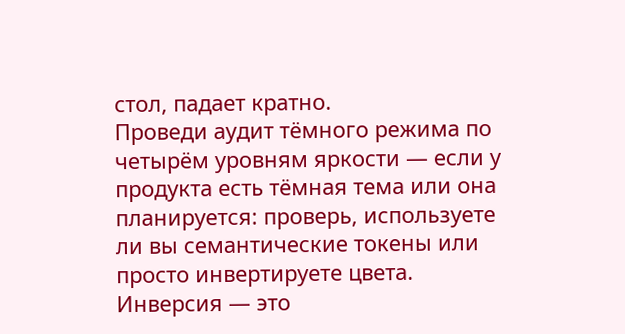стол, падает кратно.
Проведи аудит тёмного режима по четырём уровням яркости — если у продукта есть тёмная тема или она планируется: проверь, используете ли вы семантические токены или просто инвертируете цвета. Инверсия — это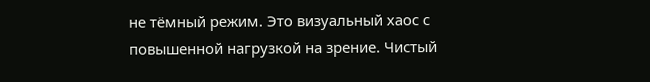не тёмный режим. Это визуальный хаос с повышенной нагрузкой на зрение. Чистый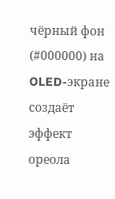чёрный фон (#000000) на OLED-экране создаёт эффект ореола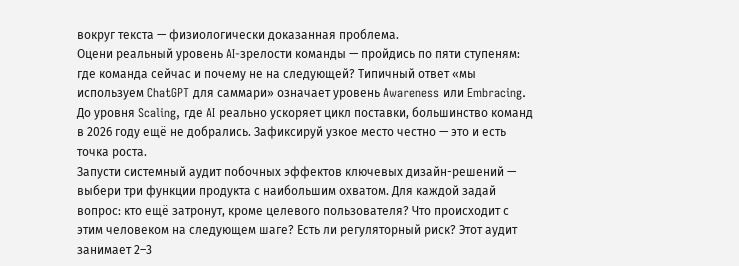вокруг текста — физиологически доказанная проблема.
Оцени реальный уровень AI-зрелости команды — пройдись по пяти ступеням: где команда сейчас и почему не на следующей? Типичный ответ «мы используем ChatGPT для саммари» означает уровень Awareness или Embracing. До уровня Scaling, где AI реально ускоряет цикл поставки, большинство команд в 2026 году ещё не добрались. Зафиксируй узкое место честно — это и есть точка роста.
Запусти системный аудит побочных эффектов ключевых дизайн-решений — выбери три функции продукта с наибольшим охватом. Для каждой задай вопрос: кто ещё затронут, кроме целевого пользователя? Что происходит с этим человеком на следующем шаге? Есть ли регуляторный риск? Этот аудит занимает 2–3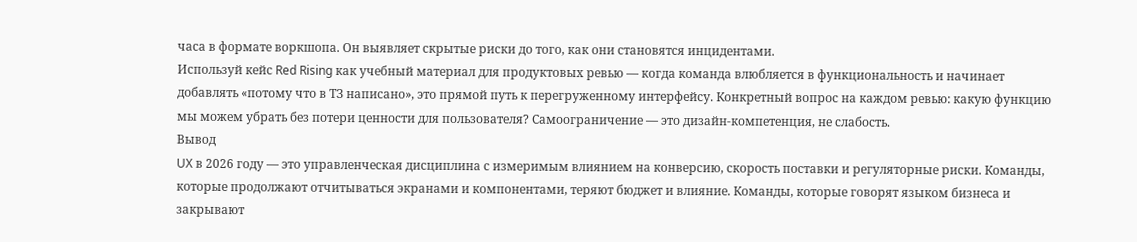часа в формате воркшопа. Он выявляет скрытые риски до того, как они становятся инцидентами.
Используй кейс Red Rising как учебный материал для продуктовых ревью — когда команда влюбляется в функциональность и начинает добавлять «потому что в ТЗ написано», это прямой путь к перегруженному интерфейсу. Конкретный вопрос на каждом ревью: какую функцию мы можем убрать без потери ценности для пользователя? Самоограничение — это дизайн-компетенция, не слабость.
Вывод
UX в 2026 году — это управленческая дисциплина с измеримым влиянием на конверсию, скорость поставки и регуляторные риски. Команды, которые продолжают отчитываться экранами и компонентами, теряют бюджет и влияние. Команды, которые говорят языком бизнеса и закрывают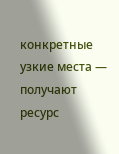конкретные узкие места — получают ресурс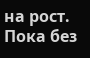на рост.
Пока без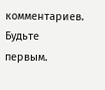комментариев. Будьте первым.